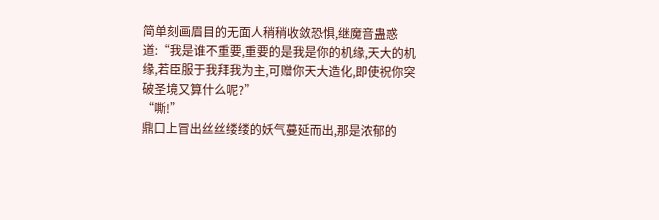简单刻画眉目的无面人稍稍收敛恐惧,继魔音蛊惑道:“我是谁不重要,重要的是我是你的机缘,天大的机缘,若臣服于我拜我为主,可赠你天大造化,即使祝你突破圣境又算什么呢?”
“嘶!”
鼎口上冒出丝丝缕缕的妖气蔓延而出,那是浓郁的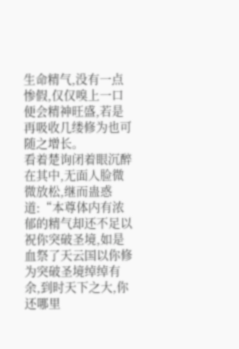生命精气,没有一点惨假,仅仅嗅上一口便会精神旺盛,若是再吸收几缕修为也可随之增长。
看着楚询闭着眼沉醉在其中,无面人脸微微放松,继而蛊惑道:“本尊体内有浓郁的精气却还不足以祝你突破圣境,如是血祭了天云国以你修为突破圣境绰绰有余,到时天下之大,你还哪里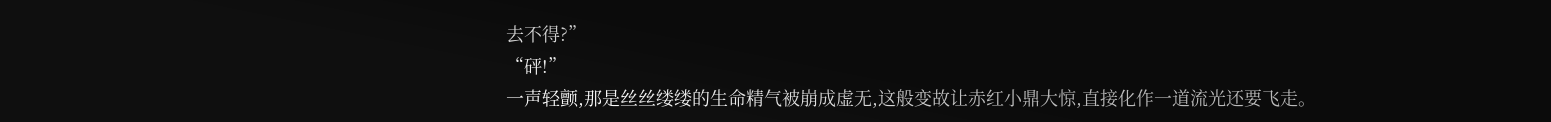去不得?”
“砰!”
一声轻颤,那是丝丝缕缕的生命精气被崩成虚无,这般变故让赤红小鼎大惊,直接化作一道流光还要飞走。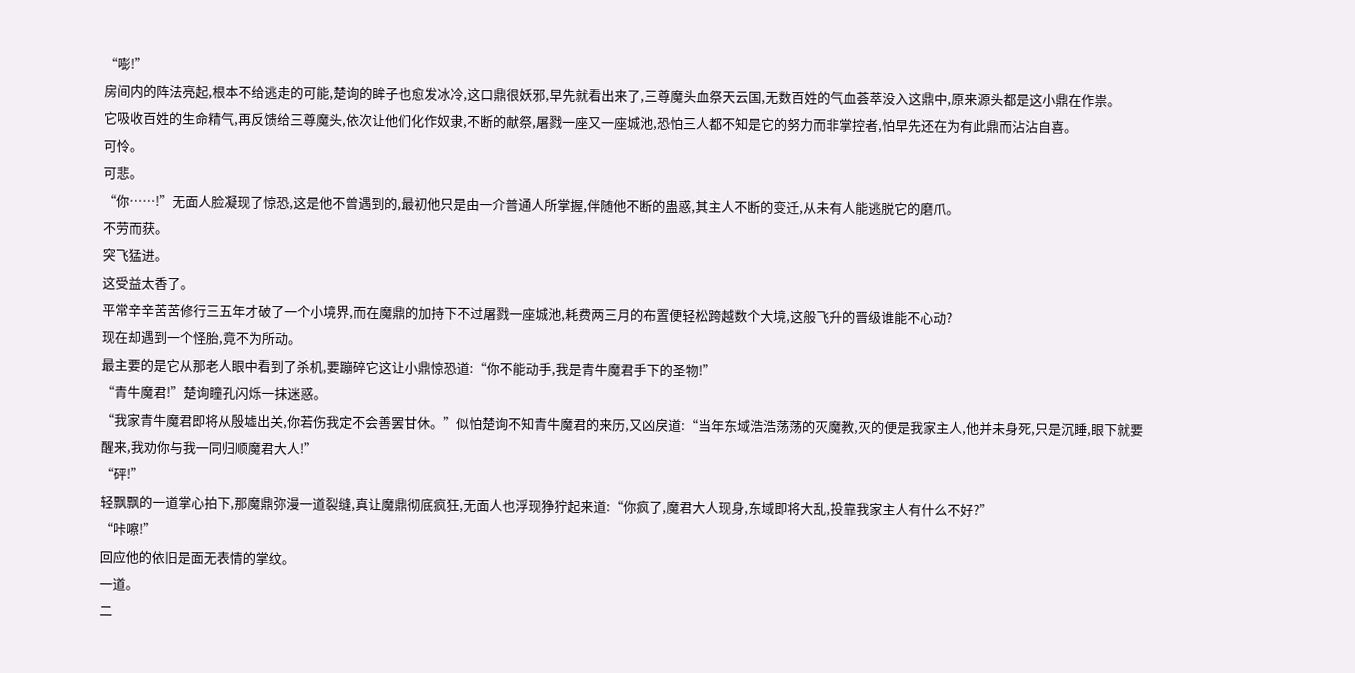“嘭!”
房间内的阵法亮起,根本不给逃走的可能,楚询的眸子也愈发冰冷,这口鼎很妖邪,早先就看出来了,三尊魔头血祭天云国,无数百姓的气血荟萃没入这鼎中,原来源头都是这小鼎在作祟。
它吸收百姓的生命精气,再反馈给三尊魔头,依次让他们化作奴隶,不断的献祭,屠戮一座又一座城池,恐怕三人都不知是它的努力而非掌控者,怕早先还在为有此鼎而沾沾自喜。
可怜。
可悲。
“你……!”无面人脸凝现了惊恐,这是他不曾遇到的,最初他只是由一介普通人所掌握,伴随他不断的蛊惑,其主人不断的变迁,从未有人能逃脱它的磨爪。
不劳而获。
突飞猛进。
这受益太香了。
平常辛辛苦苦修行三五年才破了一个小境界,而在魔鼎的加持下不过屠戮一座城池,耗费两三月的布置便轻松跨越数个大境,这般飞升的晋级谁能不心动?
现在却遇到一个怪胎,竟不为所动。
最主要的是它从那老人眼中看到了杀机,要蹦碎它这让小鼎惊恐道:“你不能动手,我是青牛魔君手下的圣物!”
“青牛魔君!”楚询瞳孔闪烁一抹迷惑。
“我家青牛魔君即将从殷墟出关,你若伤我定不会善罢甘休。”似怕楚询不知青牛魔君的来历,又凶戾道:“当年东域浩浩荡荡的灭魔教,灭的便是我家主人,他并未身死,只是沉睡,眼下就要醒来,我劝你与我一同归顺魔君大人!”
“砰!”
轻飘飘的一道掌心拍下,那魔鼎弥漫一道裂缝,真让魔鼎彻底疯狂,无面人也浮现狰狞起来道:“你疯了,魔君大人现身,东域即将大乱,投靠我家主人有什么不好?”
“咔嚓!”
回应他的依旧是面无表情的掌纹。
一道。
二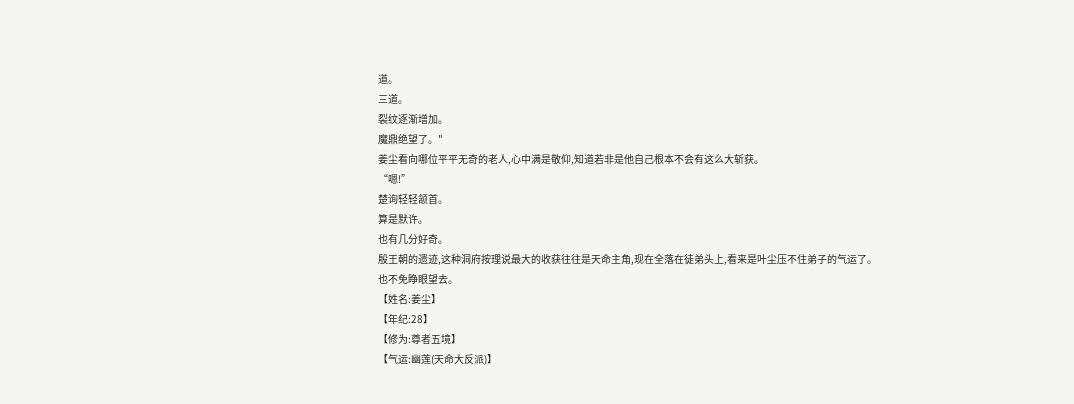道。
三道。
裂纹逐渐增加。
魔鼎绝望了。"
姜尘看向哪位平平无奇的老人,心中满是敬仰,知道若非是他自己根本不会有这么大斩获。
“嗯!”
楚询轻轻颔首。
算是默许。
也有几分好奇。
殷王朝的遗迹,这种洞府按理说最大的收获往往是天命主角,现在全落在徒弟头上,看来是叶尘压不住弟子的气运了。
也不免睁眼望去。
【姓名:姜尘】
【年纪:28】
【修为:尊者五境】
【气运:幽莲(天命大反派)】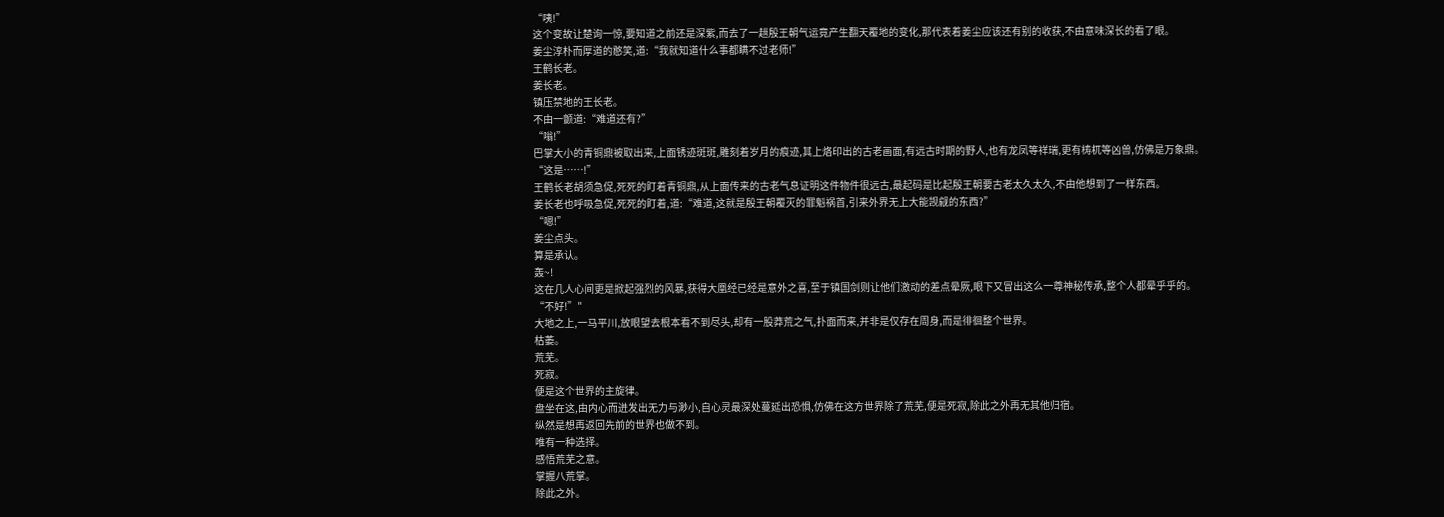“咦!”
这个变故让楚询一惊,要知道之前还是深紫,而去了一趟殷王朝气运竟产生翻天覆地的变化,那代表着姜尘应该还有别的收获,不由意味深长的看了眼。
姜尘淳朴而厚道的憨笑,道:“我就知道什么事都瞒不过老师!”
王鹤长老。
姜长老。
镇压禁地的王长老。
不由一颤道:“难道还有?”
“嗡!”
巴掌大小的青铜鼎被取出来,上面锈迹斑斑,雕刻着岁月的痕迹,其上烙印出的古老画面,有远古时期的野人,也有龙凤等祥瑞,更有梼杌等凶兽,仿佛是万象鼎。
“这是……!”
王鹤长老胡须急促,死死的盯着青铜鼎,从上面传来的古老气息证明这件物件很远古,最起码是比起殷王朝要古老太久太久,不由他想到了一样东西。
姜长老也呼吸急促,死死的盯着,道:“难道,这就是殷王朝覆灭的罪魁祸首,引来外界无上大能觊觎的东西?”
“嗯!”
姜尘点头。
算是承认。
轰~!
这在几人心间更是掀起强烈的风暴,获得大凰经已经是意外之喜,至于镇国剑则让他们激动的差点晕厥,眼下又冒出这么一尊神秘传承,整个人都晕乎乎的。
“不好!”"
大地之上,一马平川,放眼望去根本看不到尽头,却有一股莽荒之气,扑面而来,并非是仅存在周身,而是徘徊整个世界。
枯萎。
荒芜。
死寂。
便是这个世界的主旋律。
盘坐在这,由内心而迸发出无力与渺小,自心灵最深处蔓延出恐惧,仿佛在这方世界除了荒芜,便是死寂,除此之外再无其他归宿。
纵然是想再返回先前的世界也做不到。
唯有一种选择。
感悟荒芜之意。
掌握八荒掌。
除此之外。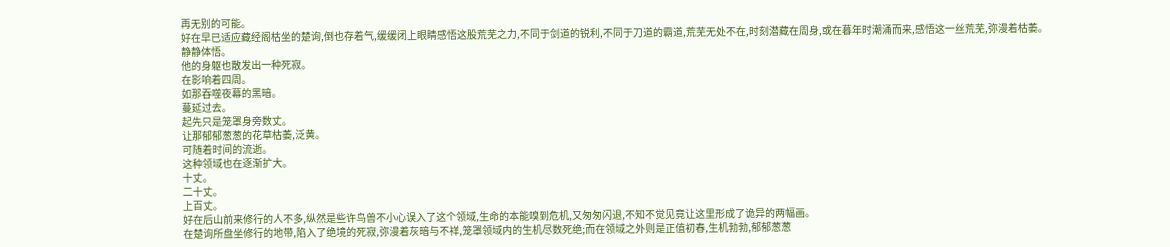再无别的可能。
好在早已适应藏经阁枯坐的楚询,倒也存着气,缓缓闭上眼睛感悟这股荒芜之力,不同于剑道的锐利,不同于刀道的霸道,荒芜无处不在,时刻潜藏在周身,或在暮年时潮涌而来,感悟这一丝荒芜,弥漫着枯萎。
静静体悟。
他的身躯也散发出一种死寂。
在影响着四周。
如那吞噬夜幕的黑暗。
蔓延过去。
起先只是笼罩身旁数丈。
让那郁郁葱葱的花草枯萎,泛黄。
可随着时间的流逝。
这种领域也在逐渐扩大。
十丈。
二十丈。
上百丈。
好在后山前来修行的人不多,纵然是些许鸟兽不小心误入了这个领域,生命的本能嗅到危机,又匆匆闪退,不知不觉见竟让这里形成了诡异的两幅画。
在楚询所盘坐修行的地带,陷入了绝境的死寂,弥漫着灰暗与不祥,笼罩领域内的生机尽数死绝;而在领域之外则是正值初春,生机勃勃,郁郁葱葱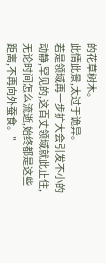的花草树木。
此情此景,太过于诡异。
若是领域再一步扩大会引发不小的动静,罕见的,这百丈领域就此止住,无论时间怎么流逝,始终都是这些距离,不再向外蚕食。"